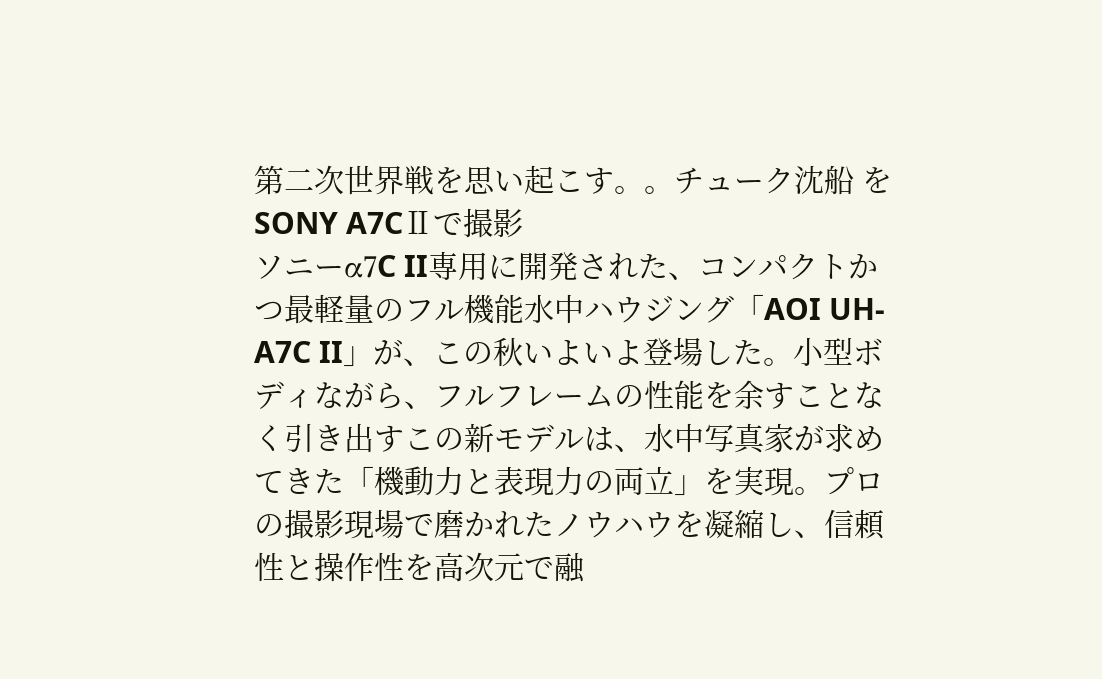第二次世界戦を思い起こす。。チューク沈船 をSONY A7CⅡで撮影
ソニーα7C II専用に開発された、コンパクトかつ最軽量のフル機能水中ハウジング「AOI UH-A7C II」が、この秋いよいよ登場した。小型ボディながら、フルフレームの性能を余すことなく引き出すこの新モデルは、水中写真家が求めてきた「機動力と表現力の両立」を実現。プロの撮影現場で磨かれたノウハウを凝縮し、信頼性と操作性を高次元で融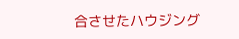合させたハウジング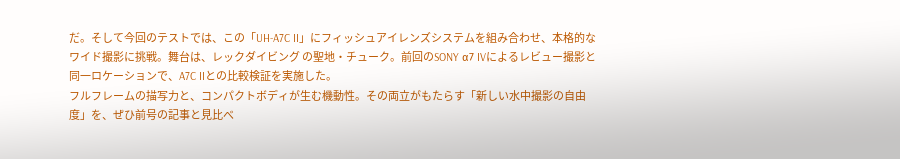だ。そして今回のテストでは、この「UH-A7C II」にフィッシュアイレンズシステムを組み合わせ、本格的なワイド撮影に挑戦。舞台は、レックダイビング の聖地・チューク。前回のSONY α7 IVによるレビュー撮影と同一ロケーションで、A7C IIとの比較検証を実施した。
フルフレームの描写力と、コンパクトボディが生む機動性。その両立がもたらす「新しい水中撮影の自由度」を、ぜひ前号の記事と見比べ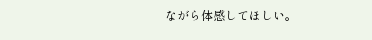ながら体感してほしい。